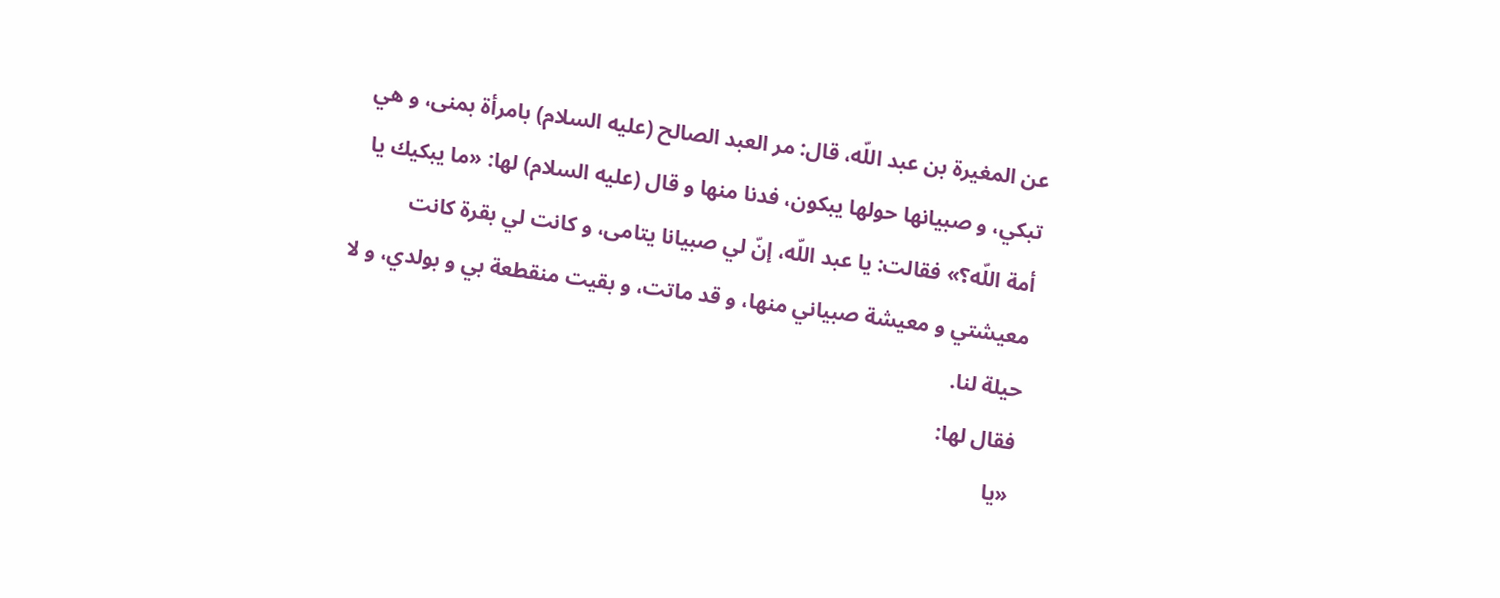عن المغيرة بن عبد اللّه، قال: مر العبد الصالح (عليه السلام) بامرأة بمنى، و هي تبكي، و صبيانها حولها يبكون، فدنا منها و قال (عليه السلام) لها: «ما يبكيك يا أمة اللّه؟» فقالت: يا عبد اللّه، إنّ لي صبيانا يتامى، و كانت لي بقرة كانت معيشتي و معيشة صبياني منها، و قد ماتت، و بقيت منقطعة بي و بولدي، و لا حيلة لنا.
فقال لها:
«يا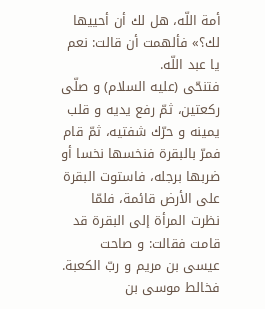أمة اللّه، هل لك أن أحييها لك؟» فألهمت أن قالت: نعم يا عبد اللّه.
فتنحّى (عليه السلام) و صلّى ركعتين، ثمّ رفع يديه و قلب يمينه و حرّك شفتيه، ثمّ قام فمرّ بالبقرة فنخسها نخسا أو ضربها برجله، فاستوت البقرة على الأرض قائمة، فلمّا نظرت المرأة إلى البقرة قد قامت فقالت: و صاحت عيسى بن مريم و ربّ الكعبة.
فخالط موسى بن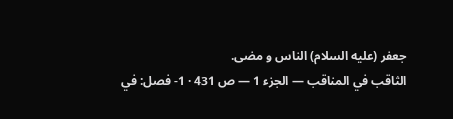جعفر (عليه السلام) الناس و مضى.
الثاقب في المناقب — الجزء 1 — ص 431 · 1- فصل: في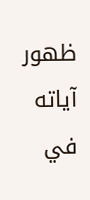ظهور آياته في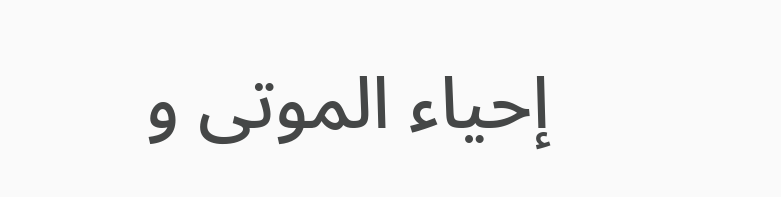إحياء الموتى و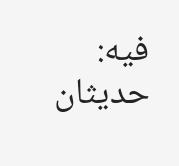فيه: حديثان